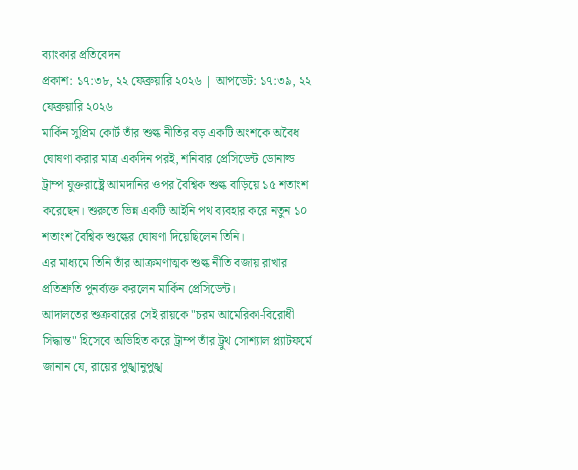ব্যাংকার প্রতিবেদন
প্রকাশ: ১৭:৩৮, ২২ ফেব্রুয়ারি ২০২৬ | আপডেট: ১৭:৩৯, ২২ ফেব্রুয়ারি ২০২৬
মার্কিন সুপ্রিম কোর্ট তাঁর শুল্ক নীতির বড় একটি অংশকে অবৈধ ঘোষণা করার মাত্র একদিন পরই, শনিবার প্রেসিডেন্ট ডোনাল্ড ট্রাম্প যুক্তরাষ্ট্রে আমদানির ওপর বৈশ্বিক শুল্ক বাড়িয়ে ১৫ শতাংশ করেছেন। শুরুতে ভিন্ন একটি আইনি পথ ব্যবহার করে নতুন ১০ শতাংশ বৈশ্বিক শুল্কের ঘোষণা দিয়েছিলেন তিনি।
এর মাধ্যমে তিনি তাঁর আক্রমণাত্মক শুল্ক নীতি বজায় রাখার প্রতিশ্রুতি পুনর্ব্যক্ত করলেন মার্কিন প্রেসিডেন্ট।
আদালতের শুক্রবারের সেই রায়কে "চরম আমেরিকা-বিরোধী সিদ্ধান্ত" হিসেবে অভিহিত করে ট্রাম্প তাঁর ট্রুথ সোশ্যাল প্ল্যাটফর্মে জানান যে, রায়ের পুঙ্খানুপুঙ্খ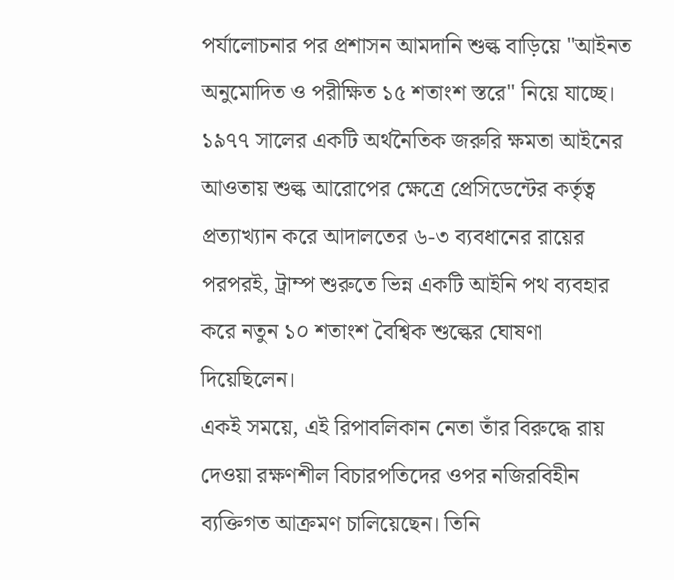পর্যালোচনার পর প্রশাসন আমদানি শুল্ক বাড়িয়ে "আইনত অনুমোদিত ও পরীক্ষিত ১৫ শতাংশ স্তরে" নিয়ে যাচ্ছে।
১৯৭৭ সালের একটি অর্থনৈতিক জরুরি ক্ষমতা আইনের আওতায় শুল্ক আরোপের ক্ষেত্রে প্রেসিডেন্টের কর্তৃত্ব প্রত্যাখ্যান করে আদালতের ৬-৩ ব্যবধানের রায়ের পরপরই, ট্রাম্প শুরুতে ভিন্ন একটি আইনি পথ ব্যবহার করে নতুন ১০ শতাংশ বৈশ্বিক শুল্কের ঘোষণা দিয়েছিলেন।
একই সময়ে, এই রিপাবলিকান নেতা তাঁর বিরুদ্ধে রায় দেওয়া রক্ষণশীল বিচারপতিদের ওপর নজিরবিহীন ব্যক্তিগত আক্রমণ চালিয়েছেন। তিনি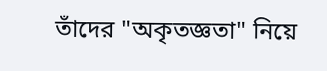তাঁদের "অকৃতজ্ঞতা" নিয়ে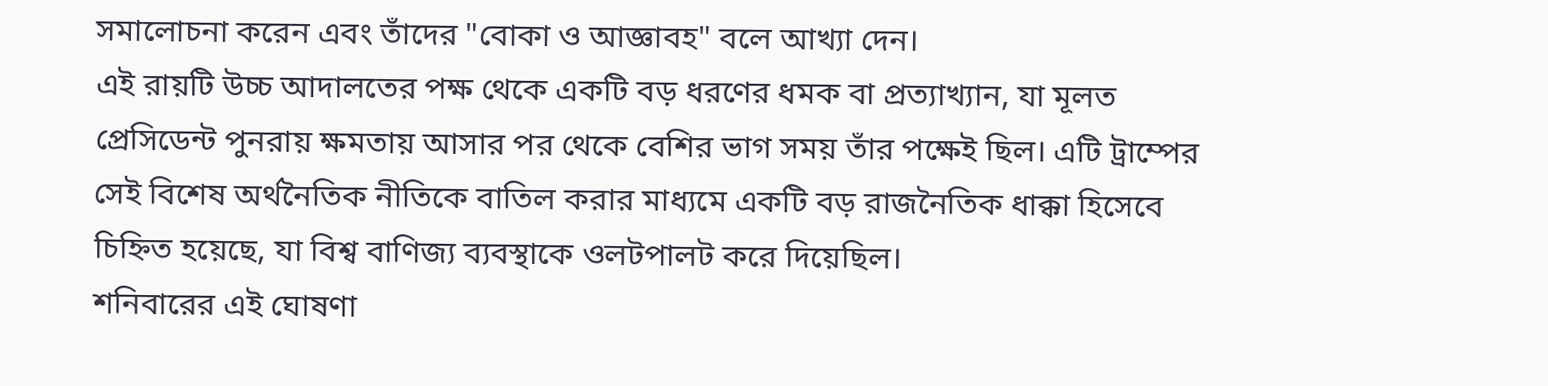সমালোচনা করেন এবং তাঁদের "বোকা ও আজ্ঞাবহ" বলে আখ্যা দেন।
এই রায়টি উচ্চ আদালতের পক্ষ থেকে একটি বড় ধরণের ধমক বা প্রত্যাখ্যান, যা মূলত প্রেসিডেন্ট পুনরায় ক্ষমতায় আসার পর থেকে বেশির ভাগ সময় তাঁর পক্ষেই ছিল। এটি ট্রাম্পের সেই বিশেষ অর্থনৈতিক নীতিকে বাতিল করার মাধ্যমে একটি বড় রাজনৈতিক ধাক্কা হিসেবে চিহ্নিত হয়েছে, যা বিশ্ব বাণিজ্য ব্যবস্থাকে ওলটপালট করে দিয়েছিল।
শনিবারের এই ঘোষণা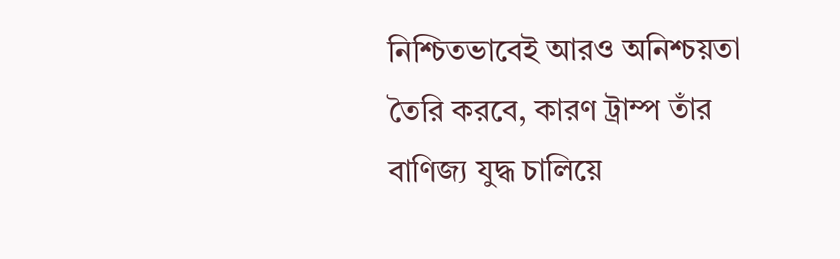নিশ্চিতভাবেই আরও অনিশ্চয়তা তৈরি করবে, কারণ ট্রাম্প তাঁর বাণিজ্য যুদ্ধ চালিয়ে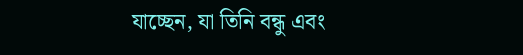যাচ্ছেন, যা তিনি বন্ধু এবং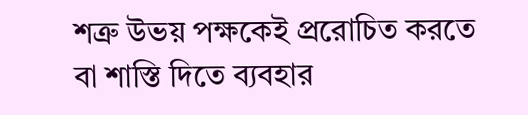শত্রু উভয় পক্ষকেই প্ররোচিত করতে বা শাস্তি দিতে ব্যবহার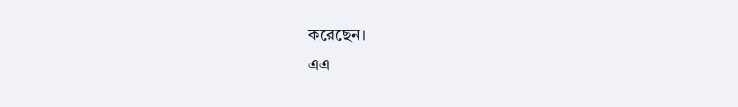করেছেন।
এএ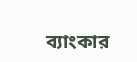ব্যাংকার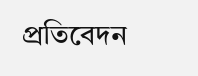প্রতিবেদন